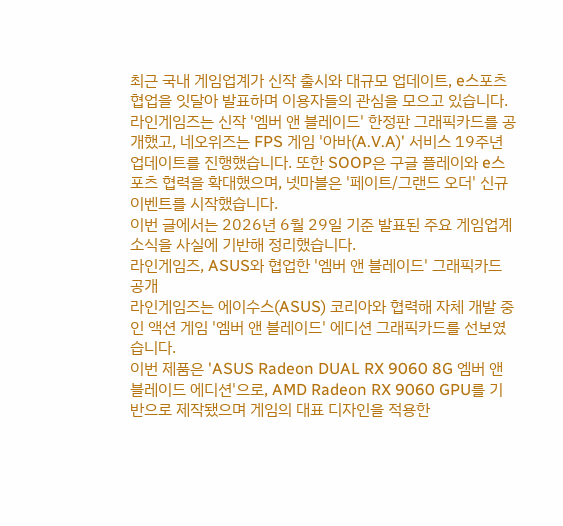최근 국내 게임업계가 신작 출시와 대규모 업데이트, e스포츠 협업을 잇달아 발표하며 이용자들의 관심을 모으고 있습니다. 라인게임즈는 신작 '엠버 앤 블레이드' 한정판 그래픽카드를 공개했고, 네오위즈는 FPS 게임 '아바(A.V.A)' 서비스 19주년 업데이트를 진행했습니다. 또한 SOOP은 구글 플레이와 e스포츠 협력을 확대했으며, 넷마블은 '페이트/그랜드 오더' 신규 이벤트를 시작했습니다.
이번 글에서는 2026년 6월 29일 기준 발표된 주요 게임업계 소식을 사실에 기반해 정리했습니다.
라인게임즈, ASUS와 협업한 '엠버 앤 블레이드' 그래픽카드 공개
라인게임즈는 에이수스(ASUS) 코리아와 협력해 자체 개발 중인 액션 게임 '엠버 앤 블레이드' 에디션 그래픽카드를 선보였습니다.
이번 제품은 'ASUS Radeon DUAL RX 9060 8G 엠버 앤 블레이드 에디션'으로, AMD Radeon RX 9060 GPU를 기반으로 제작됐으며 게임의 대표 디자인을 적용한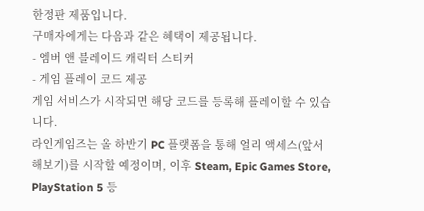한정판 제품입니다.
구매자에게는 다음과 같은 혜택이 제공됩니다.
- 엠버 앤 블레이드 캐릭터 스티커
- 게임 플레이 코드 제공
게임 서비스가 시작되면 해당 코드를 등록해 플레이할 수 있습니다.
라인게임즈는 올 하반기 PC 플랫폼을 통해 얼리 액세스(앞서 해보기)를 시작할 예정이며, 이후 Steam, Epic Games Store, PlayStation 5 등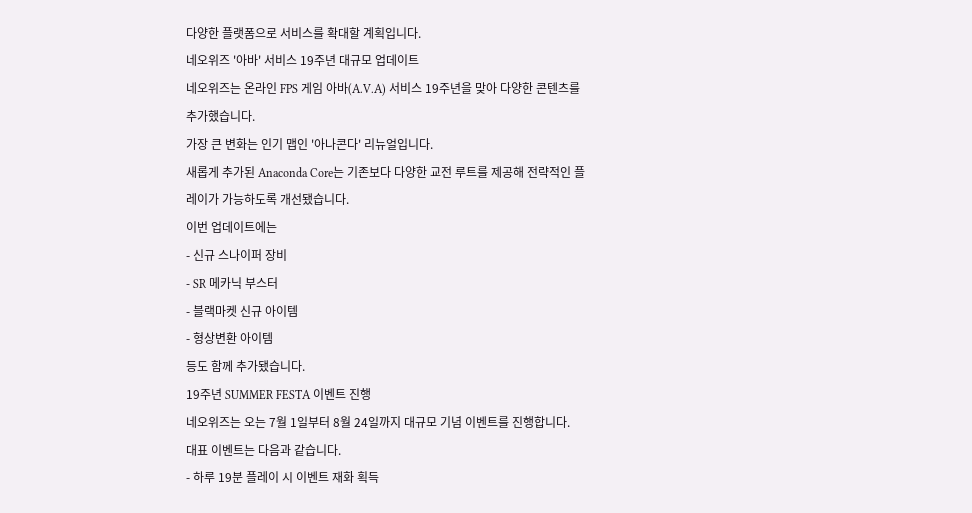다양한 플랫폼으로 서비스를 확대할 계획입니다.
네오위즈 '아바' 서비스 19주년 대규모 업데이트
네오위즈는 온라인 FPS 게임 아바(A.V.A) 서비스 19주년을 맞아 다양한 콘텐츠를 추가했습니다.
가장 큰 변화는 인기 맵인 '아나콘다' 리뉴얼입니다.
새롭게 추가된 Anaconda Core는 기존보다 다양한 교전 루트를 제공해 전략적인 플레이가 가능하도록 개선됐습니다.
이번 업데이트에는
- 신규 스나이퍼 장비
- SR 메카닉 부스터
- 블랙마켓 신규 아이템
- 형상변환 아이템
등도 함께 추가됐습니다.
19주년 SUMMER FESTA 이벤트 진행
네오위즈는 오는 7월 1일부터 8월 24일까지 대규모 기념 이벤트를 진행합니다.
대표 이벤트는 다음과 같습니다.
- 하루 19분 플레이 시 이벤트 재화 획득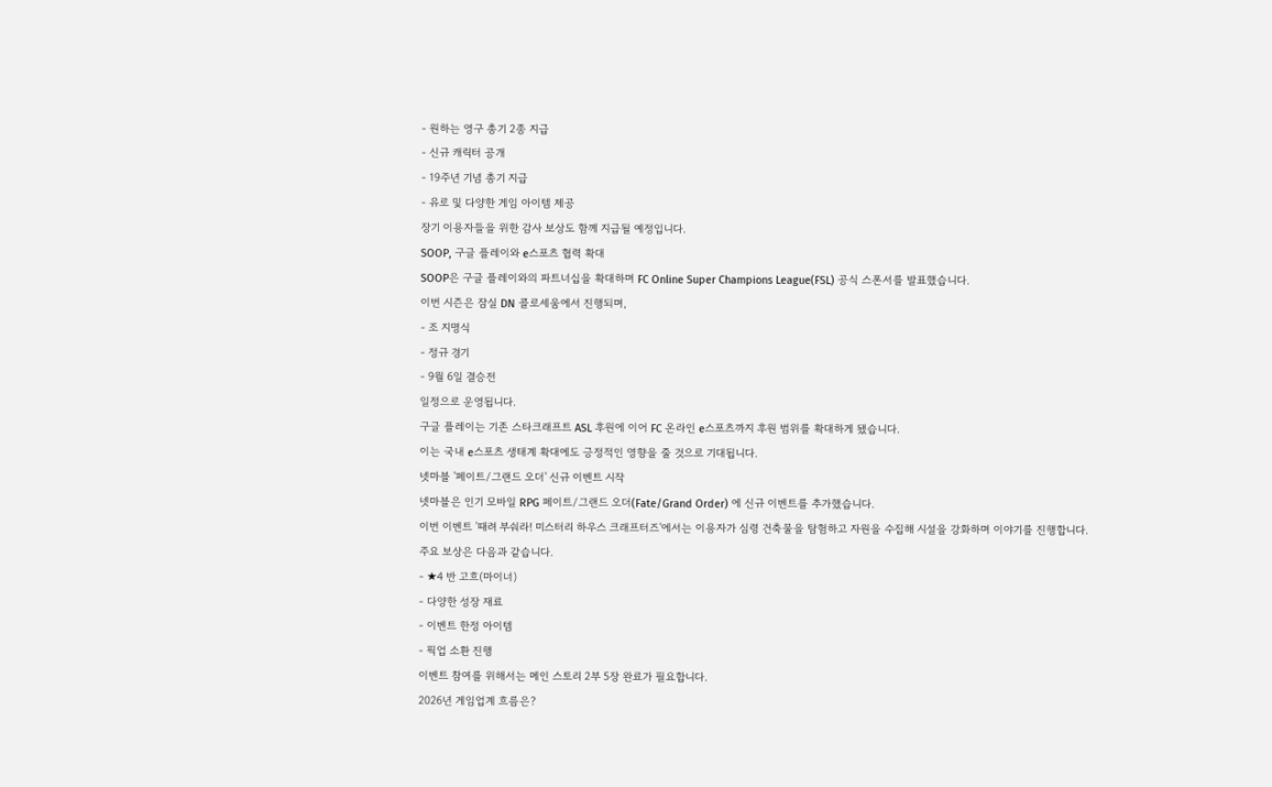- 원하는 영구 총기 2종 지급
- 신규 캐릭터 공개
- 19주년 기념 총기 지급
- 유로 및 다양한 게임 아이템 제공
장기 이용자들을 위한 감사 보상도 함께 지급될 예정입니다.
SOOP, 구글 플레이와 e스포츠 협력 확대
SOOP은 구글 플레이와의 파트너십을 확대하며 FC Online Super Champions League(FSL) 공식 스폰서를 발표했습니다.
이번 시즌은 잠실 DN 콜로세움에서 진행되며,
- 조 지명식
- 정규 경기
- 9월 6일 결승전
일정으로 운영됩니다.
구글 플레이는 기존 스타크래프트 ASL 후원에 이어 FC 온라인 e스포츠까지 후원 범위를 확대하게 됐습니다.
이는 국내 e스포츠 생태계 확대에도 긍정적인 영향을 줄 것으로 기대됩니다.
넷마블 '페이트/그랜드 오더' 신규 이벤트 시작
넷마블은 인기 모바일 RPG 페이트/그랜드 오더(Fate/Grand Order) 에 신규 이벤트를 추가했습니다.
이번 이벤트 '때려 부숴라! 미스터리 하우스 크래프터즈'에서는 이용자가 심령 건축물을 탐험하고 자원을 수집해 시설을 강화하며 이야기를 진행합니다.
주요 보상은 다음과 같습니다.
- ★4 반 고흐(마이너)
- 다양한 성장 재료
- 이벤트 한정 아이템
- 픽업 소환 진행
이벤트 참여를 위해서는 메인 스토리 2부 5장 완료가 필요합니다.
2026년 게임업계 흐름은?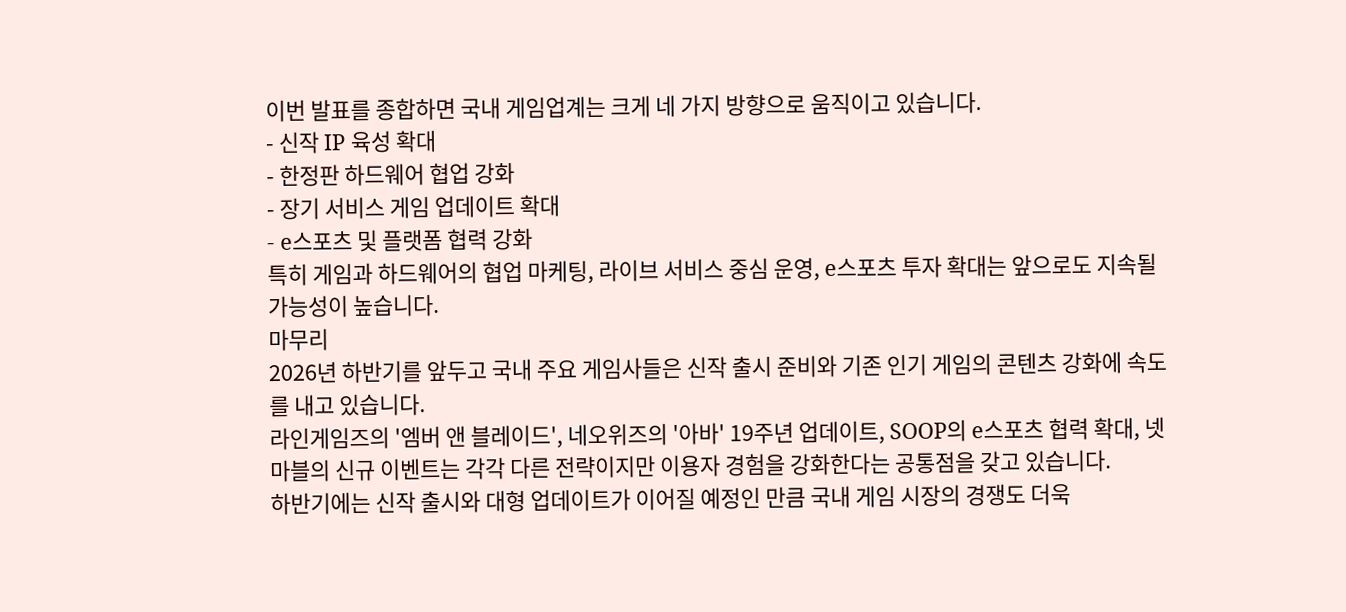이번 발표를 종합하면 국내 게임업계는 크게 네 가지 방향으로 움직이고 있습니다.
- 신작 IP 육성 확대
- 한정판 하드웨어 협업 강화
- 장기 서비스 게임 업데이트 확대
- e스포츠 및 플랫폼 협력 강화
특히 게임과 하드웨어의 협업 마케팅, 라이브 서비스 중심 운영, e스포츠 투자 확대는 앞으로도 지속될 가능성이 높습니다.
마무리
2026년 하반기를 앞두고 국내 주요 게임사들은 신작 출시 준비와 기존 인기 게임의 콘텐츠 강화에 속도를 내고 있습니다.
라인게임즈의 '엠버 앤 블레이드', 네오위즈의 '아바' 19주년 업데이트, SOOP의 e스포츠 협력 확대, 넷마블의 신규 이벤트는 각각 다른 전략이지만 이용자 경험을 강화한다는 공통점을 갖고 있습니다.
하반기에는 신작 출시와 대형 업데이트가 이어질 예정인 만큼 국내 게임 시장의 경쟁도 더욱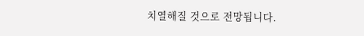치열해질 것으로 전망됩니다.